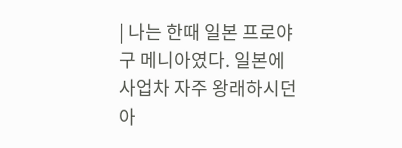| 나는 한때 일본 프로야구 메니아였다. 일본에 사업차 자주 왕래하시던 아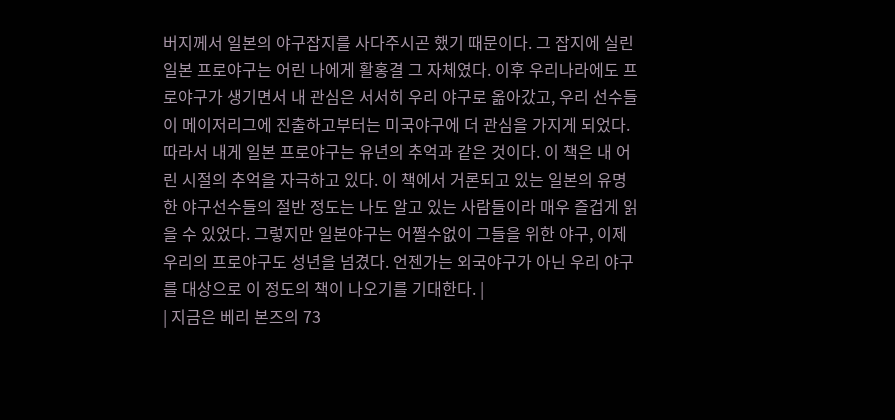버지께서 일본의 야구잡지를 사다주시곤 했기 때문이다. 그 잡지에 실린 일본 프로야구는 어린 나에게 활홍결 그 자체였다. 이후 우리나라에도 프로야구가 생기면서 내 관심은 서서히 우리 야구로 옮아갔고, 우리 선수들이 메이저리그에 진출하고부터는 미국야구에 더 관심을 가지게 되었다. 따라서 내게 일본 프로야구는 유년의 추억과 같은 것이다. 이 책은 내 어린 시절의 추억을 자극하고 있다. 이 책에서 거론되고 있는 일본의 유명한 야구선수들의 절반 정도는 나도 알고 있는 사람들이라 매우 즐겁게 읽을 수 있었다. 그렇지만 일본야구는 어쩔수없이 그들을 위한 야구, 이제 우리의 프로야구도 성년을 넘겼다. 언젠가는 외국야구가 아닌 우리 야구를 대상으로 이 정도의 책이 나오기를 기대한다. |
| 지금은 베리 본즈의 73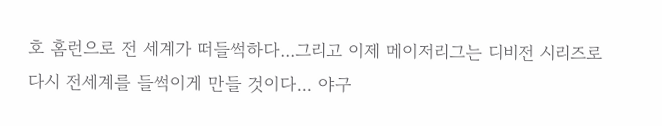호 홈런으로 전 세계가 떠들썩하다...그리고 이제 메이저리그는 디비전 시리즈로 다시 전세계를 들썩이게 만들 것이다... 야구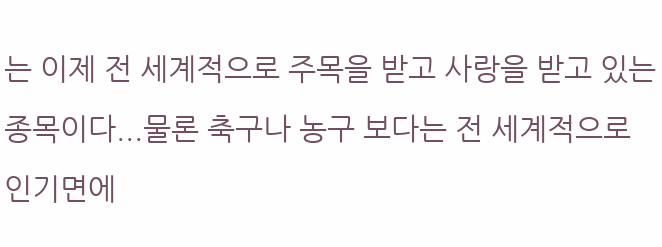는 이제 전 세계적으로 주목을 받고 사랑을 받고 있는 종목이다...물론 축구나 농구 보다는 전 세계적으로 인기면에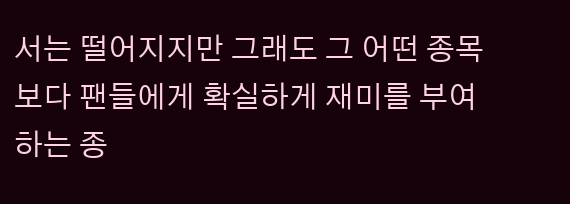서는 떨어지지만 그래도 그 어떤 종목 보다 팬들에게 확실하게 재미를 부여하는 종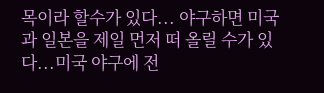목이라 할수가 있다... 야구하면 미국과 일본을 제일 먼저 떠 올릴 수가 있다...미국 야구에 전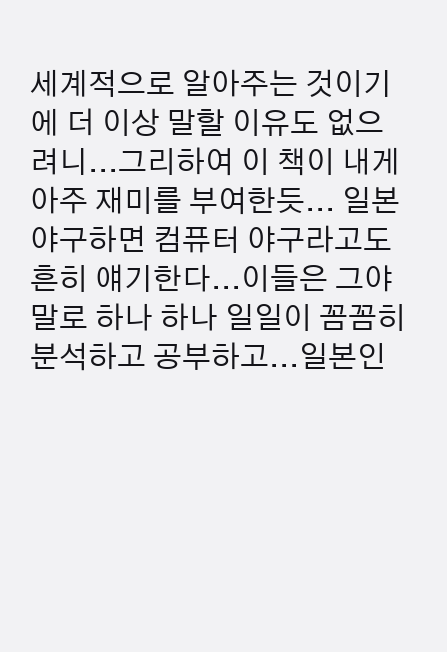세계적으로 알아주는 것이기에 더 이상 말할 이유도 없으려니...그리하여 이 책이 내게 아주 재미를 부여한듯... 일본 야구하면 컴퓨터 야구라고도 흔히 얘기한다...이들은 그야말로 하나 하나 일일이 꼼꼼히 분석하고 공부하고...일본인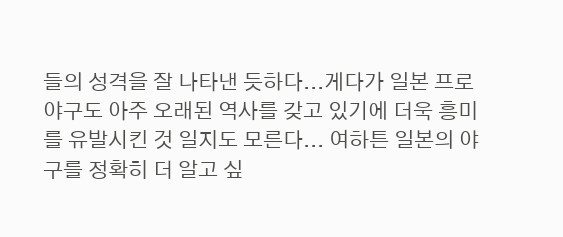들의 성격을 잘 나타낸 듯하다...게다가 일본 프로 야구도 아주 오래된 역사를 갖고 있기에 더욱 흥미를 유발시킨 것 일지도 모른다... 여하튼 일본의 야구를 정확히 더 알고 싶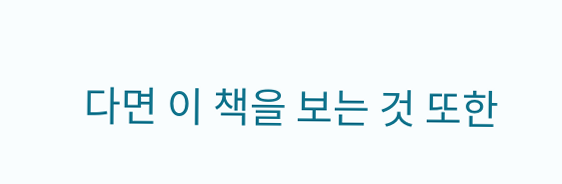다면 이 책을 보는 것 또한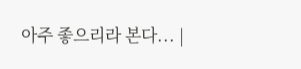아주 좋으리라 본다... |